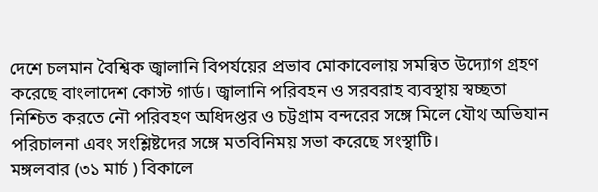দেশে চলমান বৈশ্বিক জ্বালানি বিপর্যয়ের প্রভাব মোকাবেলায় সমন্বিত উদ্যোগ গ্রহণ করেছে বাংলাদেশ কোস্ট গার্ড। জ্বালানি পরিবহন ও সরবরাহ ব্যবস্থায় স্বচ্ছতা নিশ্চিত করতে নৌ পরিবহণ অধিদপ্তর ও চট্টগ্রাম বন্দরের সঙ্গে মিলে যৌথ অভিযান পরিচালনা এবং সংশ্লিষ্টদের সঙ্গে মতবিনিময় সভা করেছে সংস্থাটি।
মঙ্গলবার (৩১ মার্চ ) বিকালে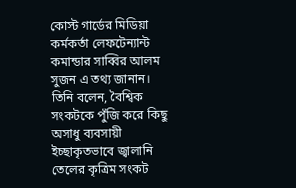কোস্ট গার্ডের মিডিয়া কর্মকর্তা লেফটেন্যান্ট কমান্ডার সাব্বির আলম সুজন এ তথ্য জানান।
তিনি বলেন, বৈশ্বিক সংকটকে পুঁজি করে কিছু অসাধু ব্যবসায়ী ইচ্ছাকৃতভাবে জ্বালানি তেলের কৃত্রিম সংকট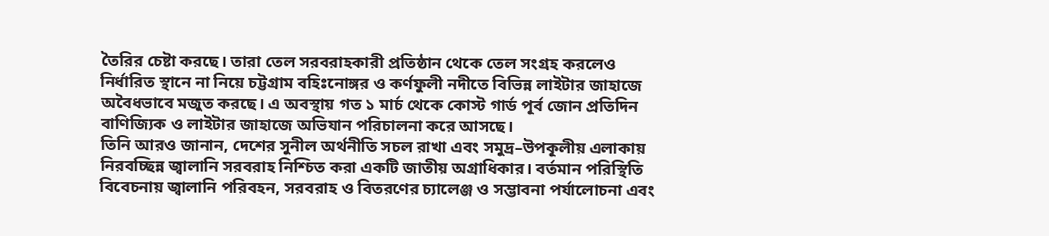তৈরির চেষ্টা করছে। তারা তেল সরবরাহকারী প্রতিষ্ঠান থেকে তেল সংগ্রহ করলেও নির্ধারিত স্থানে না নিয়ে চট্টগ্রাম বহিঃনোঙ্গর ও কর্ণফুলী নদীতে বিভিন্ন লাইটার জাহাজে অবৈধভাবে মজুত করছে। এ অবস্থায় গত ১ মার্চ থেকে কোস্ট গার্ড পূর্ব জোন প্রতিদিন বাণিজ্যিক ও লাইটার জাহাজে অভিযান পরিচালনা করে আসছে।
তিনি আরও জানান, দেশের সুনীল অর্থনীতি সচল রাখা এবং সমুদ্র–উপকূলীয় এলাকায় নিরবচ্ছিন্ন জ্বালানি সরবরাহ নিশ্চিত করা একটি জাতীয় অগ্রাধিকার। বর্তমান পরিস্থিতি বিবেচনায় জ্বালানি পরিবহন, সরবরাহ ও বিতরণের চ্যালেঞ্জ ও সম্ভাবনা পর্যালোচনা এবং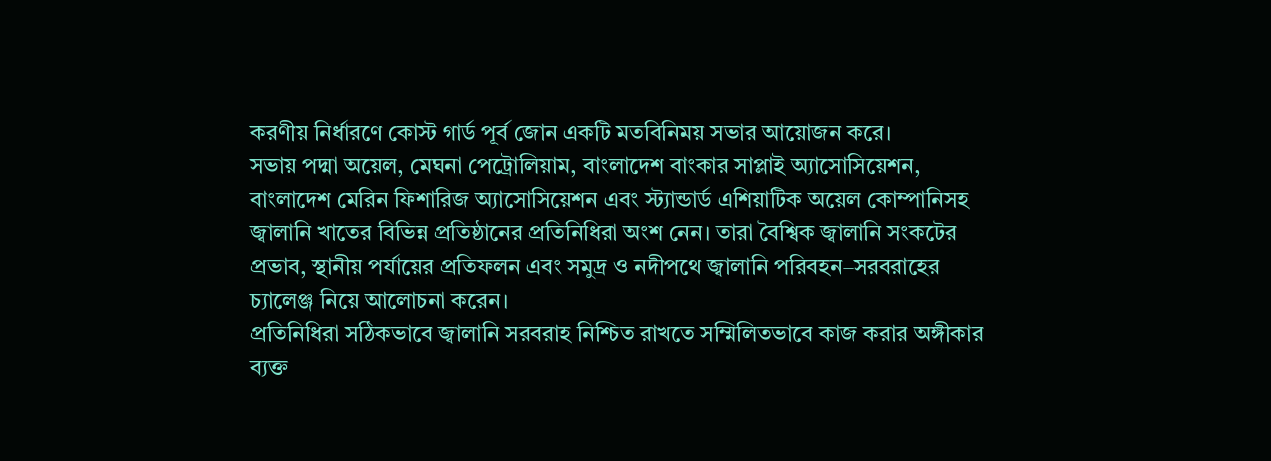করণীয় নির্ধারণে কোস্ট গার্ড পূর্ব জোন একটি মতবিনিময় সভার আয়োজন করে।
সভায় পদ্মা অয়েল, মেঘনা পেট্রোলিয়াম, বাংলাদেশ বাংকার সাপ্লাই অ্যাসোসিয়েশন, বাংলাদেশ মেরিন ফিশারিজ অ্যাসোসিয়েশন এবং স্ট্যান্ডার্ড এশিয়াটিক অয়েল কোম্পানিসহ জ্বালানি খাতের বিভিন্ন প্রতিষ্ঠানের প্রতিনিধিরা অংশ নেন। তারা বৈশ্বিক জ্বালানি সংকটের প্রভাব, স্থানীয় পর্যায়ের প্রতিফলন এবং সমুদ্র ও নদীপথে জ্বালানি পরিবহন–সরবরাহের চ্যালেঞ্জ নিয়ে আলোচনা করেন।
প্রতিনিধিরা সঠিকভাবে জ্বালানি সরবরাহ নিশ্চিত রাখতে সম্মিলিতভাবে কাজ করার অঙ্গীকার ব্যক্ত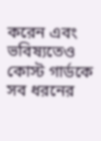করেন এবং ভবিষ্যতেও কোস্ট গার্ডকে সব ধরনের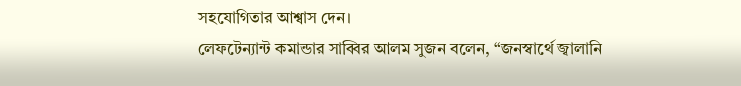সহযোগিতার আশ্বাস দেন।
লেফটেন্যান্ট কমান্ডার সাব্বির আলম সুজন বলেন, “জনস্বার্থে জ্বালানি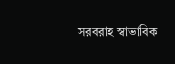সরবরাহ স্বাভাবিক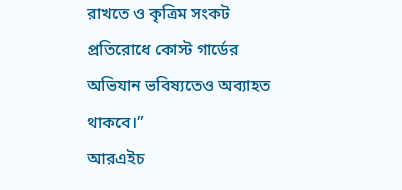রাখতে ও কৃত্রিম সংকট প্রতিরোধে কোস্ট গার্ডের অভিযান ভবিষ্যতেও অব্যাহত থাকবে।”
আরএইচ